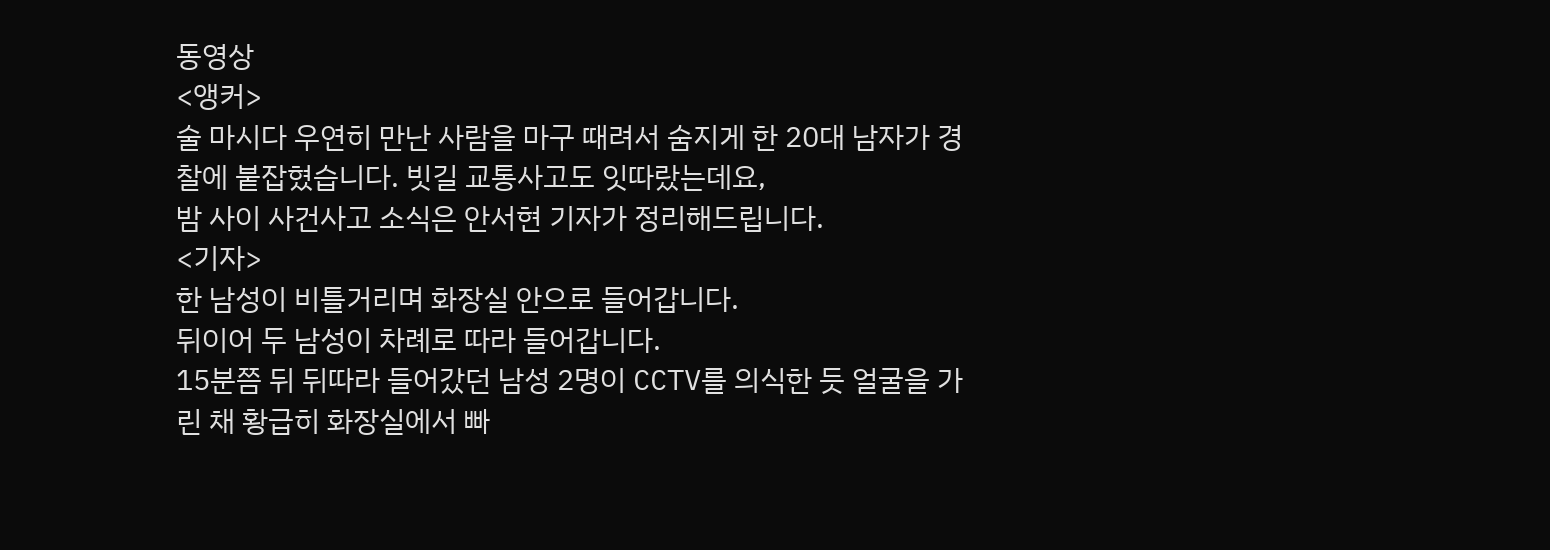동영상
<앵커>
술 마시다 우연히 만난 사람을 마구 때려서 숨지게 한 20대 남자가 경찰에 붙잡혔습니다. 빗길 교통사고도 잇따랐는데요,
밤 사이 사건사고 소식은 안서현 기자가 정리해드립니다.
<기자>
한 남성이 비틀거리며 화장실 안으로 들어갑니다.
뒤이어 두 남성이 차례로 따라 들어갑니다.
15분쯤 뒤 뒤따라 들어갔던 남성 2명이 CCTV를 의식한 듯 얼굴을 가린 채 황급히 화장실에서 빠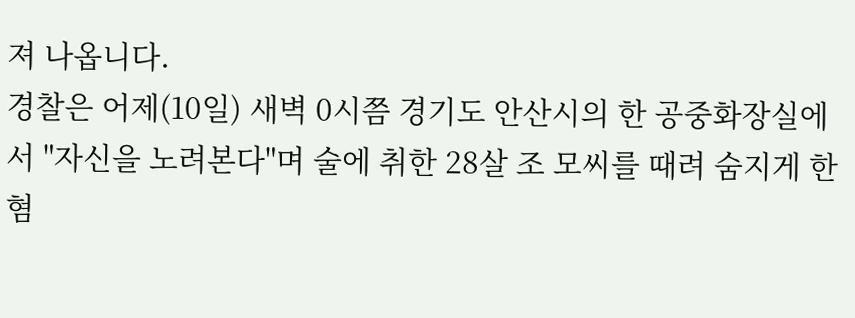져 나옵니다.
경찰은 어제(10일) 새벽 0시쯤 경기도 안산시의 한 공중화장실에서 "자신을 노려본다"며 술에 취한 28살 조 모씨를 때려 숨지게 한 혐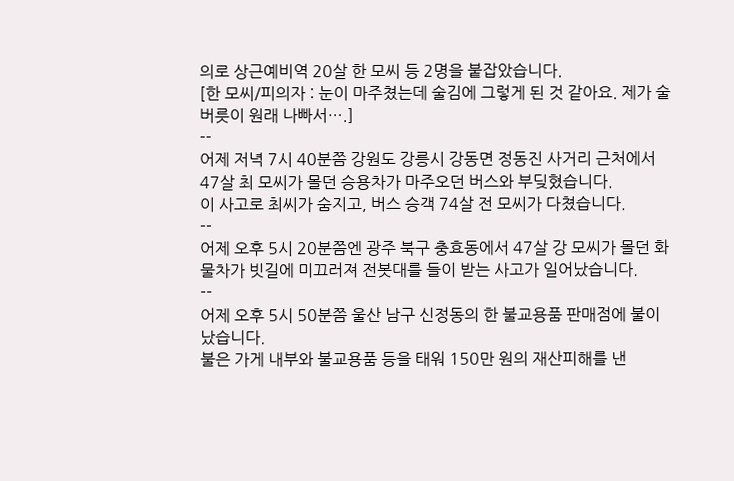의로 상근예비역 20살 한 모씨 등 2명을 붙잡았습니다.
[한 모씨/피의자 : 눈이 마주쳤는데 술김에 그렇게 된 것 같아요. 제가 술버릇이 원래 나빠서….]
--
어제 저녁 7시 40분쯤 강원도 강릉시 강동면 정동진 사거리 근처에서 47살 최 모씨가 몰던 승용차가 마주오던 버스와 부딪혔습니다.
이 사고로 최씨가 숨지고, 버스 승객 74살 전 모씨가 다쳤습니다.
--
어제 오후 5시 20분쯤엔 광주 북구 충효동에서 47살 강 모씨가 몰던 화물차가 빗길에 미끄러져 전봇대를 들이 받는 사고가 일어났습니다.
--
어제 오후 5시 50분쯤 울산 남구 신정동의 한 불교용품 판매점에 불이 났습니다.
불은 가게 내부와 불교용품 등을 태워 150만 원의 재산피해를 낸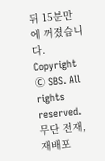뒤 15분만에 꺼졌습니다.
Copyright Ⓒ SBS. All rights reserved. 무단 전재, 재배포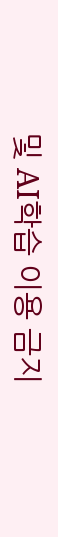및 AI학습 이용 금지